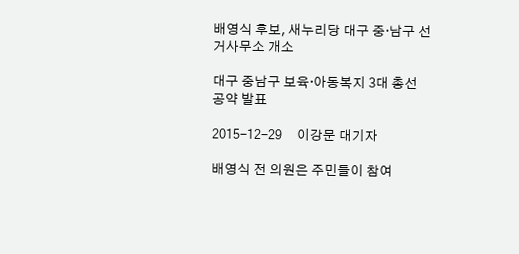배영식 후보, 새누리당 대구 중·남구 선거사무소 개소

대구 중남구 보육·아동복지 3대 총선 공약 발표

2015-12-29     이강문 대기자

배영식 전 의원은 주민들이 참여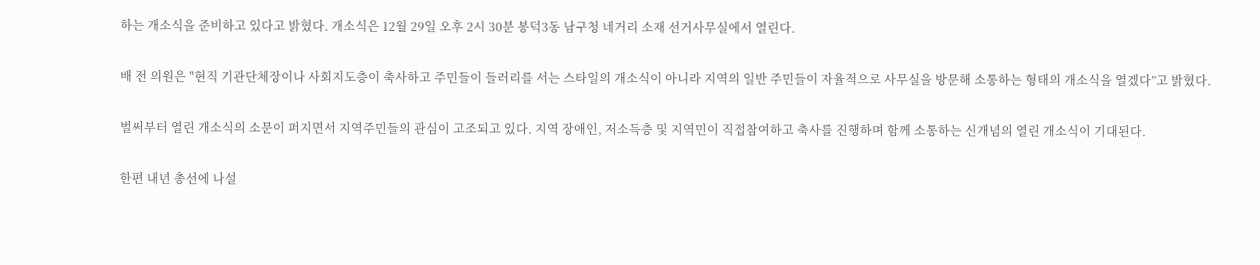하는 개소식을 준비하고 있다고 밝혔다. 개소식은 12월 29일 오후 2시 30분 봉덕3동 남구청 네거리 소재 선거사무실에서 열린다.

배 전 의원은 "현직 기관단체장이나 사회지도층이 축사하고 주민들이 들러리를 서는 스타일의 개소식이 아니라 지역의 일반 주민들이 자율적으로 사무실을 방문해 소통하는 형태의 개소식을 열겠다”고 밝혔다.

벌써부터 열린 개소식의 소문이 퍼지면서 지역주민들의 관심이 고조되고 있다. 지역 장애인, 저소득층 및 지역민이 직접참여하고 축사를 진행하며 함께 소통하는 신개념의 열린 개소식이 기대된다.

한편 내년 총선에 나설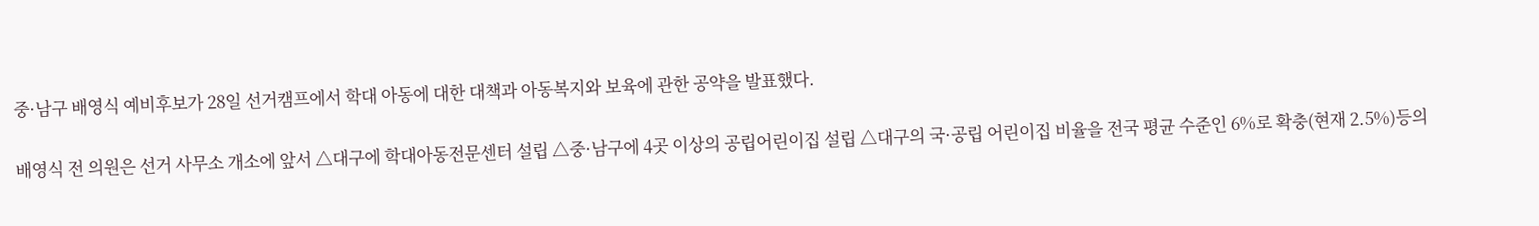중·남구 배영식 예비후보가 28일 선거캠프에서 학대 아동에 대한 대책과 아동복지와 보육에 관한 공약을 발표했다.

배영식 전 의원은 선거 사무소 개소에 앞서 △대구에 학대아동전문센터 설립 △중·남구에 4곳 이상의 공립어린이집 설립 △대구의 국·공립 어린이집 비율을 전국 평균 수준인 6%로 확충(현재 2.5%)등의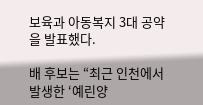보육과 아동복지 3대 공약을 발표했다.

배 후보는 “최근 인천에서 발생한 ‘예린양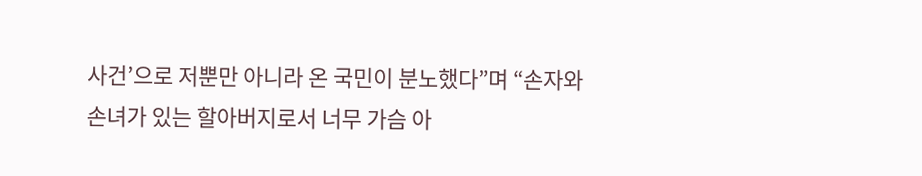사건’으로 저뿐만 아니라 온 국민이 분노했다”며 “손자와 손녀가 있는 할아버지로서 너무 가슴 아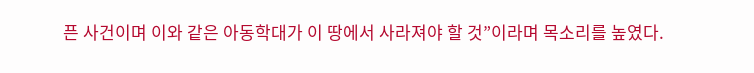픈 사건이며 이와 같은 아동학대가 이 땅에서 사라져야 할 것”이라며 목소리를 높였다.